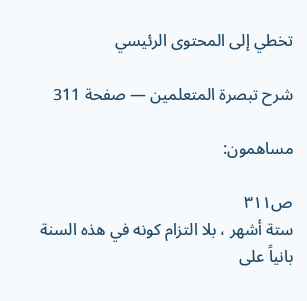تخطي إلى المحتوى الرئيسي

شرح تبصرة المتعلمين — صفحة 311

مساهمون:

ص٣١١
ستة أشهر ، بلا التزام كونه في هذه السنة بانياً على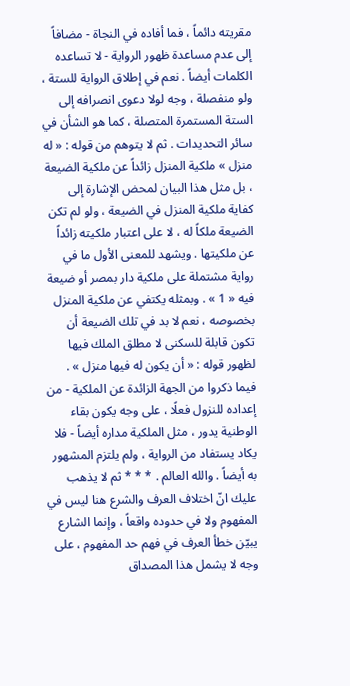مقريته دائماً ، فما أفاده في النجاة - مضافاً إلى عدم مساعدة ظهور الرواية - لا تساعده الكلمات أيضاً . نعم في إطلاق الرواية للستة ، ولو منفصلة ، وجه لولا دعوى انصرافه إلى الستة المستمرة المتصلة ، كما هو الشأن في سائر التحديدات . ثم لا يتوهم من قوله : « له منزل » ملكية المنزل زائداً عن ملكية الضيعة ، بل مثل هذا البيان لمحض الإشارة إلى كفاية ملكية المنزل في الضيعة ، ولو لم تكن الضيعة ملكاً له ، لا على اعتبار ملكيته زائداً عن ملكيتها . ويشهد للمعنى الأول ما في رواية مشتملة على ملكية دار بمصر أو ضيعة فيه « 1 » . وبمثله يكتفي عن ملكية المنزل بخصوصه ، نعم لا بد في تلك الضيعة أن تكون قابلة للسكنى لا مطلق الملك فيها لظهور قوله : « أن يكون له فيها منزل » . فيما ذكروا من الجهة الزائدة عن الملكية - من إعداده للنزول فعلًا ، على وجه يكون بقاء الوطنية يدور ، مثل الملكية مداره أيضاً - فلا يكاد يستفاد من الرواية ، ولم يلتزم المشهور به أيضاً . والله العالم . * * * ثم لا يذهب عليك انّ اختلاف العرف والشرع هنا ليس في المفهوم ولا في حدوده واقعاً ، وإنما الشارع يبيّن خطأ العرف في فهم حد المفهوم ، على وجه لا يشمل هذا المصداق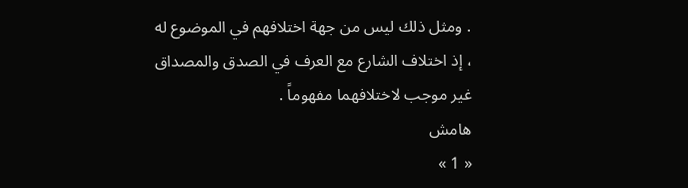. ومثل ذلك ليس من جهة اختلافهم في الموضوع له ، إذ اختلاف الشارع مع العرف في الصدق والمصداق غير موجب لاختلافهما مفهوماً .
هامش
« 1 »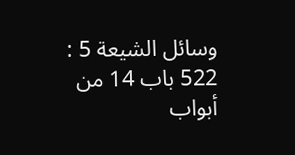وسائل الشيعة 5 : 522 باب 14 من أبواب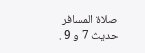صلاة المسافر حديث 7 و 9 .